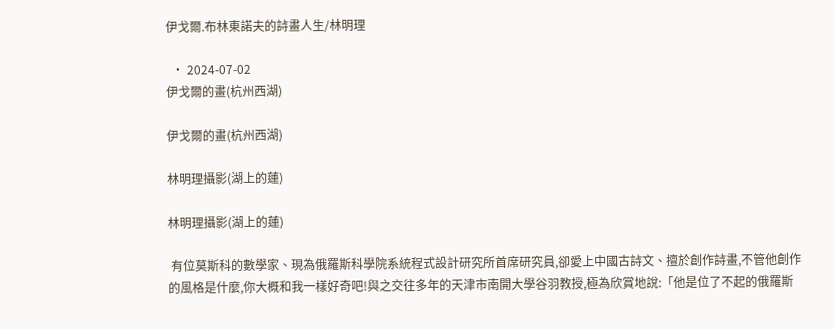伊戈爾.布林東諾夫的詩畫人生/林明理

  • 2024-07-02
伊戈爾的畫(杭州西湖)

伊戈爾的畫(杭州西湖)

林明理攝影(湖上的蓮)

林明理攝影(湖上的蓮)

 有位莫斯科的數學家、現為俄羅斯科學院系統程式設計研究所首席研究員,卻愛上中國古詩文、擅於創作詩畫,不管他創作的風格是什麼,你大概和我一樣好奇吧!與之交往多年的天津市南開大學谷羽教授,極為欣賞地說:「他是位了不起的俄羅斯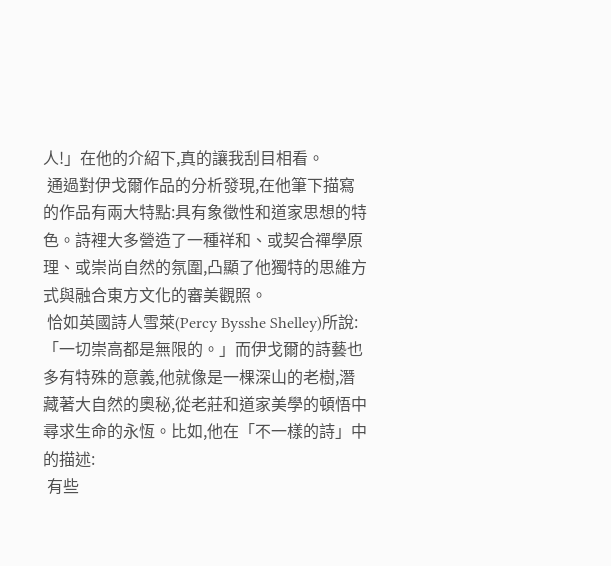人!」在他的介紹下,真的讓我刮目相看。
 通過對伊戈爾作品的分析發現,在他筆下描寫的作品有兩大特點:具有象徵性和道家思想的特色。詩裡大多營造了一種祥和、或契合禪學原理、或崇尚自然的氛圍,凸顯了他獨特的思維方式與融合東方文化的審美觀照。
 恰如英國詩人雪萊(Percy Bysshe Shelley)所說:「一切崇高都是無限的。」而伊戈爾的詩藝也多有特殊的意義,他就像是一棵深山的老樹,潛藏著大自然的奧秘,從老莊和道家美學的頓悟中尋求生命的永恆。比如,他在「不一樣的詩」中的描述:
 有些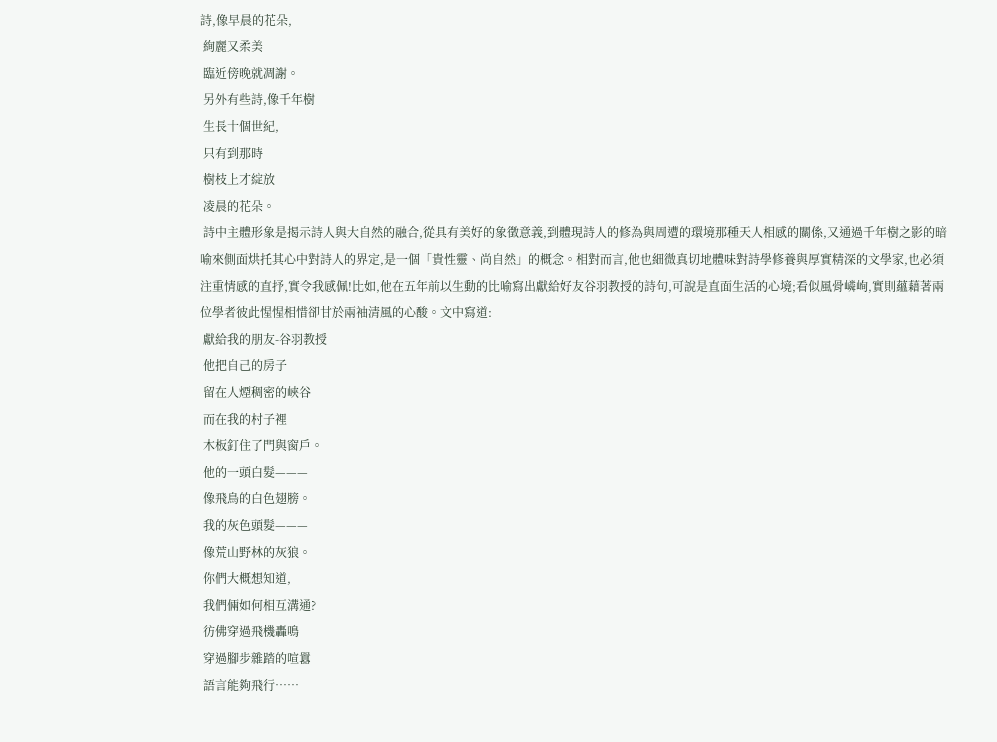詩,像早晨的花朵,
 絢麗又柔美
 臨近傍晚就凋謝。
 另外有些詩,像千年樹
 生長十個世紀,
 只有到那時
 樹枝上才綻放
 凌晨的花朵。
 詩中主體形象是揭示詩人與大自然的融合,從具有美好的象徵意義,到體現詩人的修為與周遭的環境那種天人相感的關係,又通過千年樹之影的暗喻來側面烘托其心中對詩人的界定,是一個「貴性靈、尚自然」的概念。相對而言,他也細微真切地體味對詩學修養與厚實精深的文學家,也必須注重情感的直抒,實令我感佩!比如,他在五年前以生動的比喻寫出獻給好友谷羽教授的詩句,可說是直面生活的心境;看似風骨嶙峋,實則蘊藉著兩位學者彼此惺惺相惜卻甘於兩袖清風的心酸。文中寫道:
 獻給我的朋友-谷羽教授
 他把自己的房子
 留在人煙稠密的峽谷
 而在我的村子裡
 木板釘住了門與窗戶。
 他的一頭白髮———
 像飛鳥的白色翅膀。
 我的灰色頭髮———
 像荒山野林的灰狼。
 你們大概想知道,
 我們倆如何相互溝通?
 彷佛穿過飛機轟鳴
 穿過腳步雜踏的喧囂
 語言能夠飛行……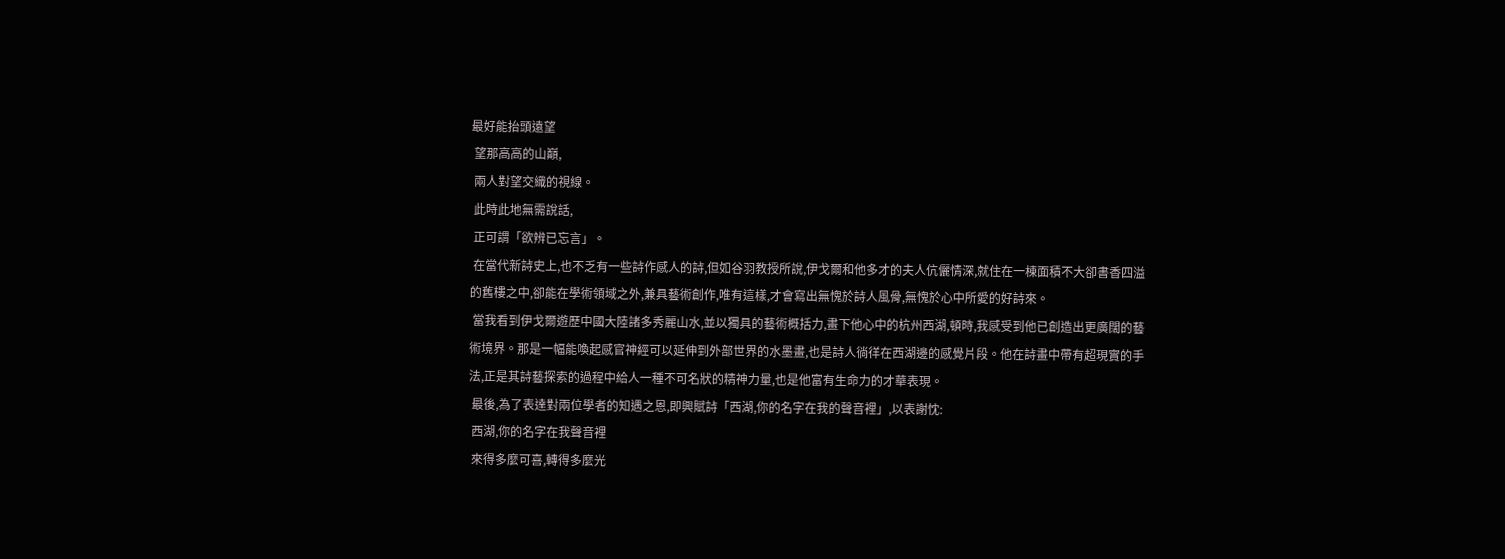最好能抬頭遠望
 望那高高的山巔,
 兩人對望交織的視線。
 此時此地無需說話,
 正可謂「欲辨已忘言」。
 在當代新詩史上,也不乏有一些詩作感人的詩,但如谷羽教授所說,伊戈爾和他多才的夫人伉儷情深,就住在一棟面積不大卻書香四溢的舊樓之中,卻能在學術領域之外,兼具藝術創作,唯有這樣,才會寫出無愧於詩人風骨,無愧於心中所愛的好詩來。
 當我看到伊戈爾遊歷中國大陸諸多秀麗山水,並以獨具的藝術概括力,畫下他心中的杭州西湖,頓時,我感受到他已創造出更廣闊的藝術境界。那是一幅能喚起感官神經可以延伸到外部世界的水墨畫,也是詩人徜徉在西湖邊的感覺片段。他在詩畫中帶有超現實的手法,正是其詩藝探索的過程中給人一種不可名狀的精神力量,也是他富有生命力的才華表現。
 最後,為了表達對兩位學者的知遇之恩,即興賦詩「西湖,你的名字在我的聲音裡」,以表謝忱:
 西湖,你的名字在我聲音裡
 來得多麼可喜,轉得多麼光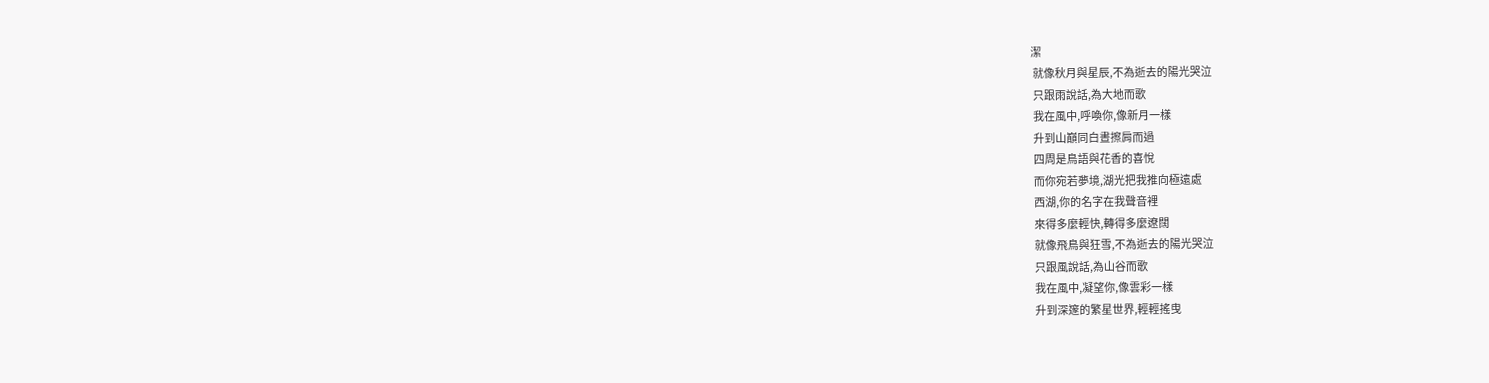潔
 就像秋月與星辰,不為逝去的陽光哭泣
 只跟雨說話,為大地而歌
 我在風中,呼喚你,像新月一樣
 升到山巔同白晝擦肩而過
 四周是鳥語與花香的喜悅
 而你宛若夢境,湖光把我推向極遠處
 西湖,你的名字在我聲音裡
 來得多麼輕快,轉得多麼遼闊
 就像飛鳥與狂雪,不為逝去的陽光哭泣
 只跟風說話,為山谷而歌
 我在風中,凝望你,像雲彩一樣
 升到深邃的繁星世界,輕輕搖曳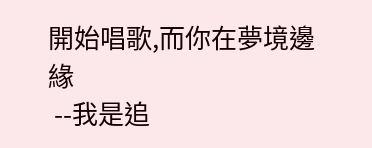開始唱歌,而你在夢境邊緣
 --我是追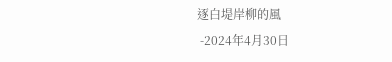逐白堤岸柳的風
 -2024年4月30日